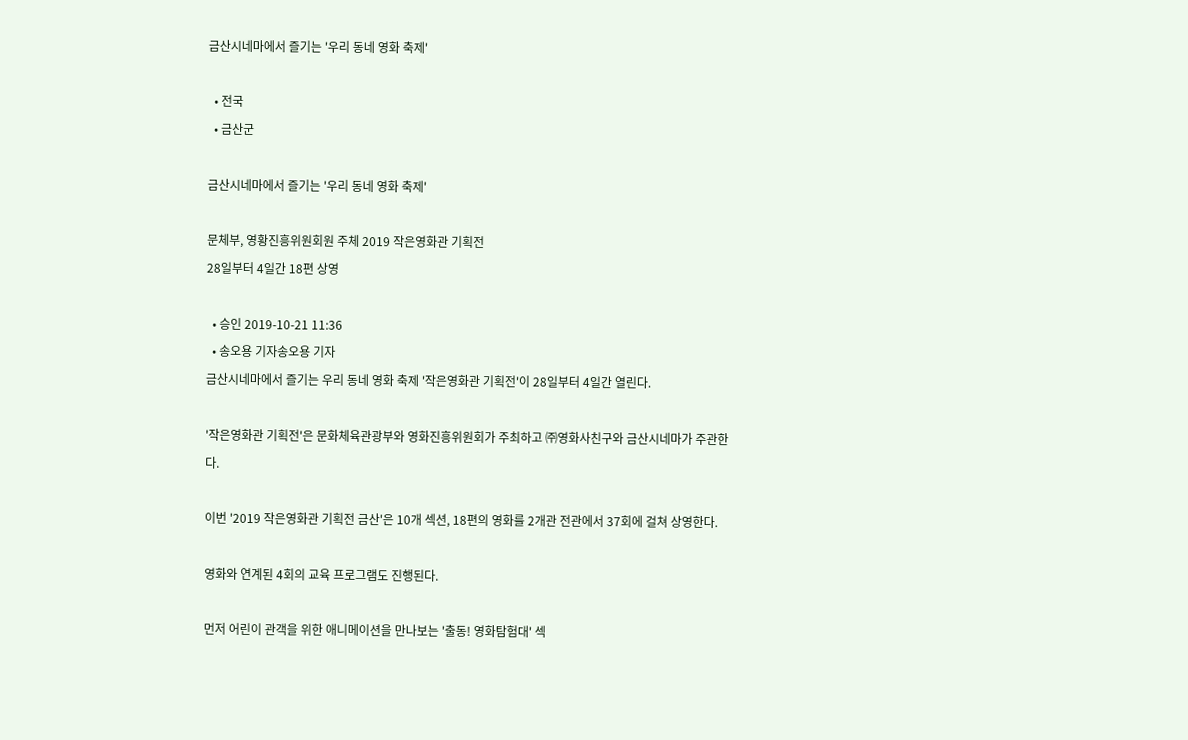금산시네마에서 즐기는 '우리 동네 영화 축제'

  • 전국
  • 금산군

금산시네마에서 즐기는 '우리 동네 영화 축제'

문체부, 영황진흥위원회원 주체 2019 작은영화관 기획전
28일부터 4일간 18편 상영

  • 승인 2019-10-21 11:36
  • 송오용 기자송오용 기자
금산시네마에서 즐기는 우리 동네 영화 축제 '작은영화관 기획전'이 28일부터 4일간 열린다.

'작은영화관 기획전'은 문화체육관광부와 영화진흥위원회가 주최하고 ㈜영화사친구와 금산시네마가 주관한다.

이번 '2019 작은영화관 기획전 금산'은 10개 섹션, 18편의 영화를 2개관 전관에서 37회에 걸쳐 상영한다.

영화와 연계된 4회의 교육 프로그램도 진행된다.

먼저 어린이 관객을 위한 애니메이션을 만나보는 '출동! 영화탐험대' 섹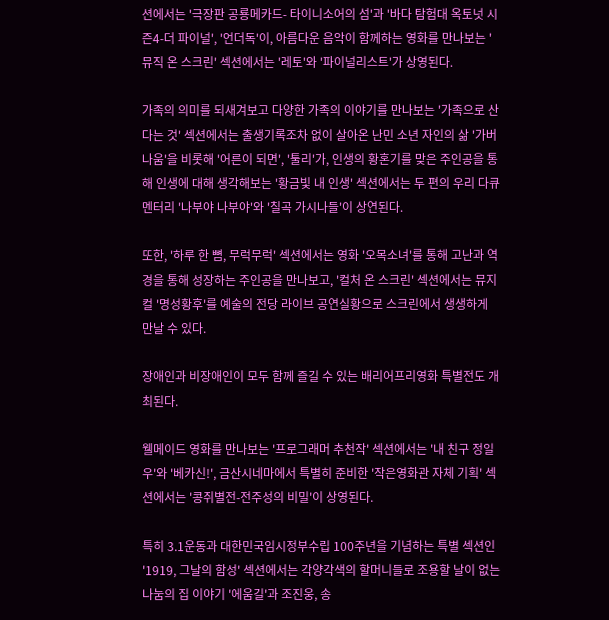션에서는 '극장판 공룡메카드- 타이니소어의 섬'과 '바다 탐험대 옥토넛 시즌4-더 파이널', '언더독'이, 아름다운 음악이 함께하는 영화를 만나보는 '뮤직 온 스크린' 섹션에서는 '레토'와 '파이널리스트'가 상영된다.

가족의 의미를 되새겨보고 다양한 가족의 이야기를 만나보는 '가족으로 산다는 것' 섹션에서는 출생기록조차 없이 살아온 난민 소년 자인의 삶 '가버나움'을 비롯해 '어른이 되면', '툴리'가, 인생의 황혼기를 맞은 주인공을 통해 인생에 대해 생각해보는 '황금빛 내 인생' 섹션에서는 두 편의 우리 다큐멘터리 '나부야 나부야'와 '칠곡 가시나들'이 상연된다.

또한, '하루 한 뼘, 무럭무럭' 섹션에서는 영화 '오목소녀'를 통해 고난과 역경을 통해 성장하는 주인공을 만나보고, '컬처 온 스크린' 섹션에서는 뮤지컬 '명성황후'를 예술의 전당 라이브 공연실황으로 스크린에서 생생하게 만날 수 있다.

장애인과 비장애인이 모두 함께 즐길 수 있는 배리어프리영화 특별전도 개최된다.

웰메이드 영화를 만나보는 '프로그래머 추천작' 섹션에서는 '내 친구 정일우'와 '베카신!', 금산시네마에서 특별히 준비한 '작은영화관 자체 기획' 섹션에서는 '콩쥐별전-전주성의 비밀'이 상영된다.

특히 3.1운동과 대한민국임시정부수립 100주년을 기념하는 특별 섹션인 '1919, 그날의 함성' 섹션에서는 각양각색의 할머니들로 조용할 날이 없는 나눔의 집 이야기 '에움길'과 조진웅, 송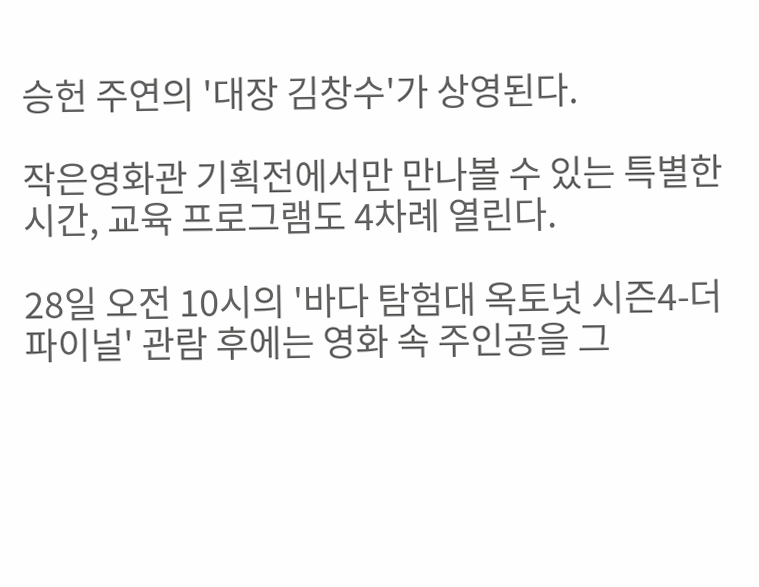승헌 주연의 '대장 김창수'가 상영된다.

작은영화관 기획전에서만 만나볼 수 있는 특별한 시간, 교육 프로그램도 4차례 열린다.

28일 오전 10시의 '바다 탐험대 옥토넛 시즌4-더 파이널' 관람 후에는 영화 속 주인공을 그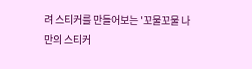려 스티커를 만들어보는 '꼬물꼬물 나만의 스티커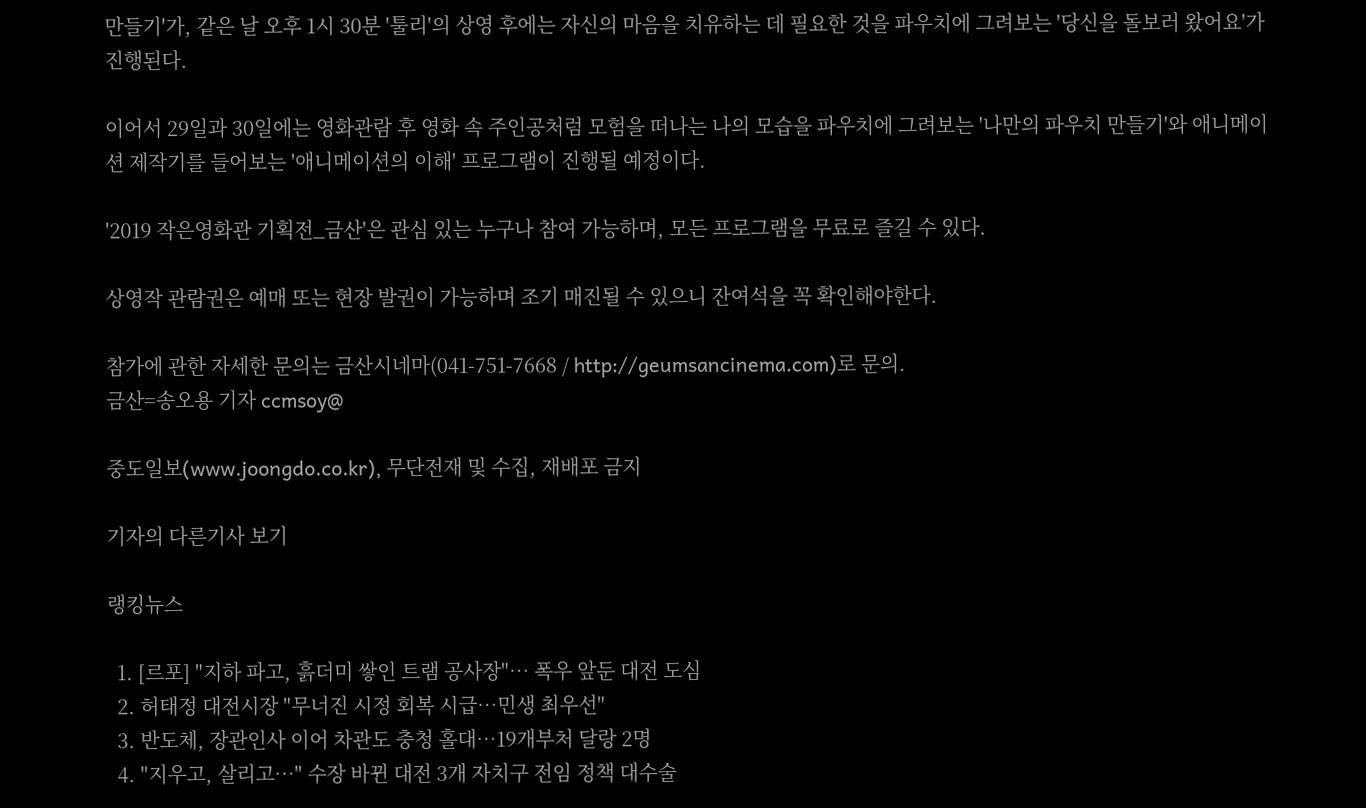만들기'가, 같은 날 오후 1시 30분 '툴리'의 상영 후에는 자신의 마음을 치유하는 데 필요한 것을 파우치에 그려보는 '당신을 돌보러 왔어요'가 진행된다.

이어서 29일과 30일에는 영화관람 후 영화 속 주인공처럼 모험을 떠나는 나의 모습을 파우치에 그려보는 '나만의 파우치 만들기'와 애니메이션 제작기를 들어보는 '애니메이션의 이해' 프로그램이 진행될 예정이다.

'2019 작은영화관 기획전_금산'은 관심 있는 누구나 참여 가능하며, 모든 프로그램을 무료로 즐길 수 있다.

상영작 관람권은 예매 또는 현장 발권이 가능하며 조기 매진될 수 있으니 잔여석을 꼭 확인해야한다.

참가에 관한 자세한 문의는 금산시네마(041-751-7668 / http://geumsancinema.com)로 문의.
금산=송오용 기자 ccmsoy@

중도일보(www.joongdo.co.kr), 무단전재 및 수집, 재배포 금지

기자의 다른기사 보기

랭킹뉴스

  1. [르포] "지하 파고, 흙더미 쌓인 트램 공사장"… 폭우 앞둔 대전 도심
  2. 허태정 대전시장 "무너진 시정 회복 시급…민생 최우선"
  3. 반도체, 장관인사 이어 차관도 충청 홀대…19개부처 달랑 2명
  4. "지우고, 살리고…" 수장 바뀐 대전 3개 자치구 전임 정책 대수술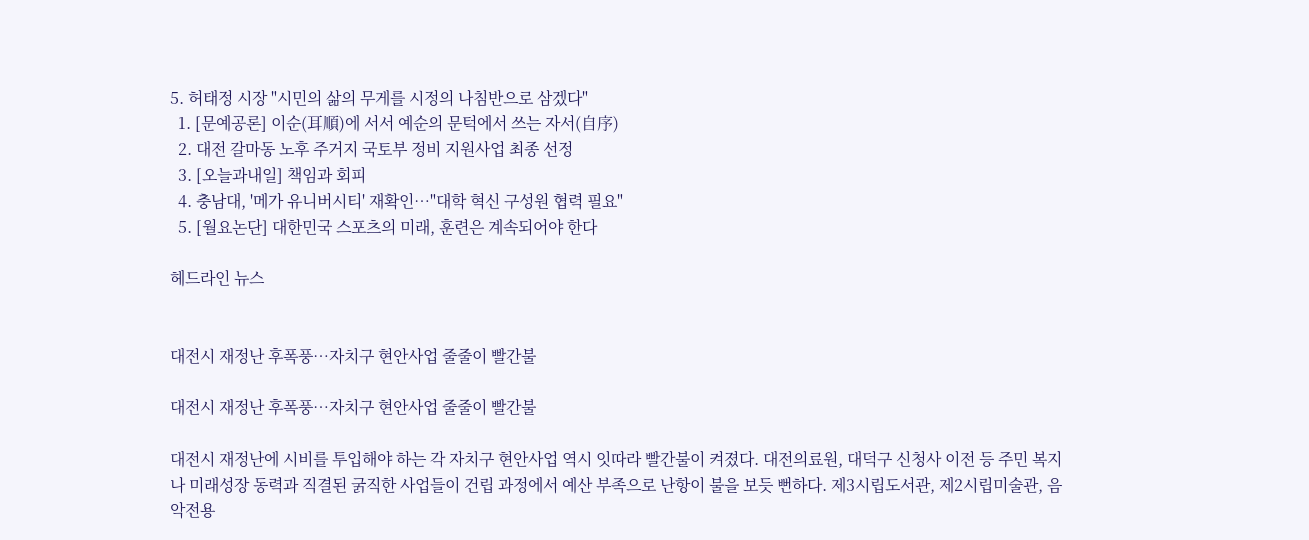5. 허태정 시장 "시민의 삶의 무게를 시정의 나침반으로 삼겠다"
  1. [문예공론] 이순(耳順)에 서서 예순의 문턱에서 쓰는 자서(自序)
  2. 대전 갈마동 노후 주거지 국토부 정비 지원사업 최종 선정
  3. [오늘과내일] 책임과 회피
  4. 충남대, '메가 유니버시티' 재확인…"대학 혁신 구성원 협력 필요"
  5. [월요논단] 대한민국 스포츠의 미래, 훈련은 계속되어야 한다

헤드라인 뉴스


대전시 재정난 후폭풍…자치구 현안사업 줄줄이 빨간불

대전시 재정난 후폭풍…자치구 현안사업 줄줄이 빨간불

대전시 재정난에 시비를 투입해야 하는 각 자치구 현안사업 역시 잇따라 빨간불이 켜졌다. 대전의료원, 대덕구 신청사 이전 등 주민 복지나 미래성장 동력과 직결된 굵직한 사업들이 건립 과정에서 예산 부족으로 난항이 불을 보듯 뻔하다. 제3시립도서관, 제2시립미술관, 음악전용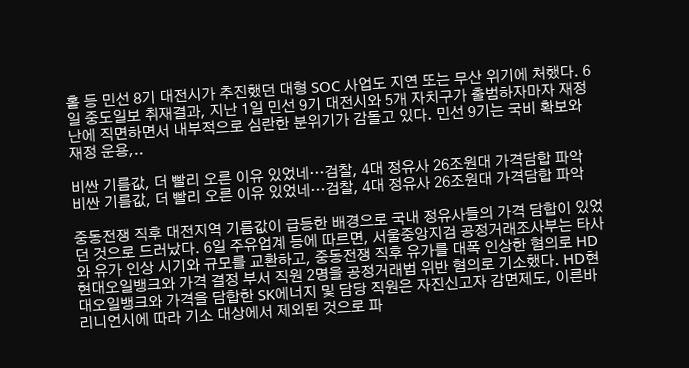홀 등 민선 8기 대전시가 추진했던 대형 SOC 사업도 지연 또는 무산 위기에 처했다. 6일 중도일보 취재결과, 지난 1일 민선 9기 대전시와 5개 자치구가 출범하자마자 재정난에 직면하면서 내부적으로 심란한 분위기가 감돌고 있다. 민선 9기는 국비 확보와 재정 운용,..

비싼 기름값, 더 빨리 오른 이유 있었네…검찰, 4대 정유사 26조원대 가격담합 파악
비싼 기름값, 더 빨리 오른 이유 있었네…검찰, 4대 정유사 26조원대 가격담합 파악

중동전쟁 직후 대전지역 기름값이 급등한 배경으로 국내 정유사들의 가격 담합이 있었던 것으로 드러났다. 6일 주유업계 등에 따르면, 서울중앙지검 공정거래조사부는 타사와 유가 인상 시기와 규모를 교환하고, 중동전쟁 직후 유가를 대폭 인상한 혐의로 HD현대오일뱅크와 가격 결정 부서 직원 2명을 공정거래법 위반 혐의로 기소했다. HD현대오일뱅크와 가격을 담합한 SK에너지 및 담당 직원은 자진신고자 감면제도, 이른바 리니언시에 따라 기소 대상에서 제외된 것으로 파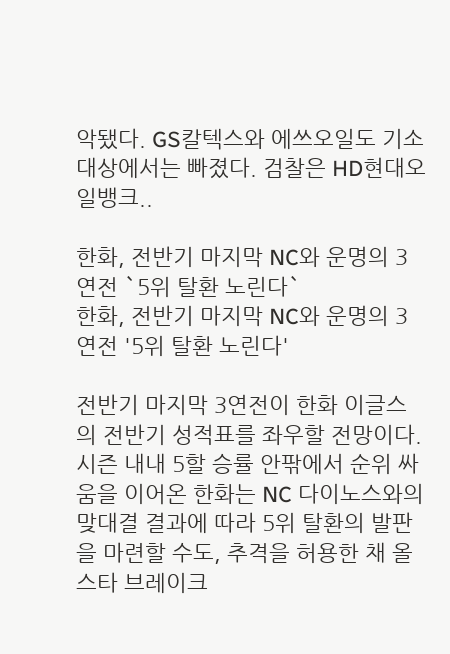악됐다. GS칼텍스와 에쓰오일도 기소 대상에서는 빠졌다. 검찰은 HD현대오일뱅크..

한화, 전반기 마지막 NC와 운명의 3연전 `5위 탈환 노린다`
한화, 전반기 마지막 NC와 운명의 3연전 '5위 탈환 노린다'

전반기 마지막 3연전이 한화 이글스의 전반기 성적표를 좌우할 전망이다. 시즌 내내 5할 승률 안팎에서 순위 싸움을 이어온 한화는 NC 다이노스와의 맞대결 결과에 따라 5위 탈환의 발판을 마련할 수도, 추격을 허용한 채 올스타 브레이크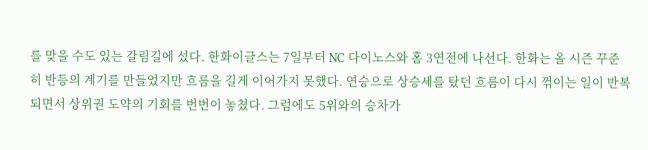를 맞을 수도 있는 갈림길에 섰다. 한화이글스는 7일부터 NC 다이노스와 홈 3연전에 나선다. 한화는 올 시즌 꾸준히 반등의 계기를 만들었지만 흐름을 길게 이어가지 못했다. 연승으로 상승세를 탔던 흐름이 다시 꺾이는 일이 반복되면서 상위권 도약의 기회를 번번이 놓쳤다. 그럼에도 5위와의 승차가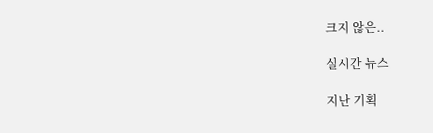크지 않은..

실시간 뉴스

지난 기획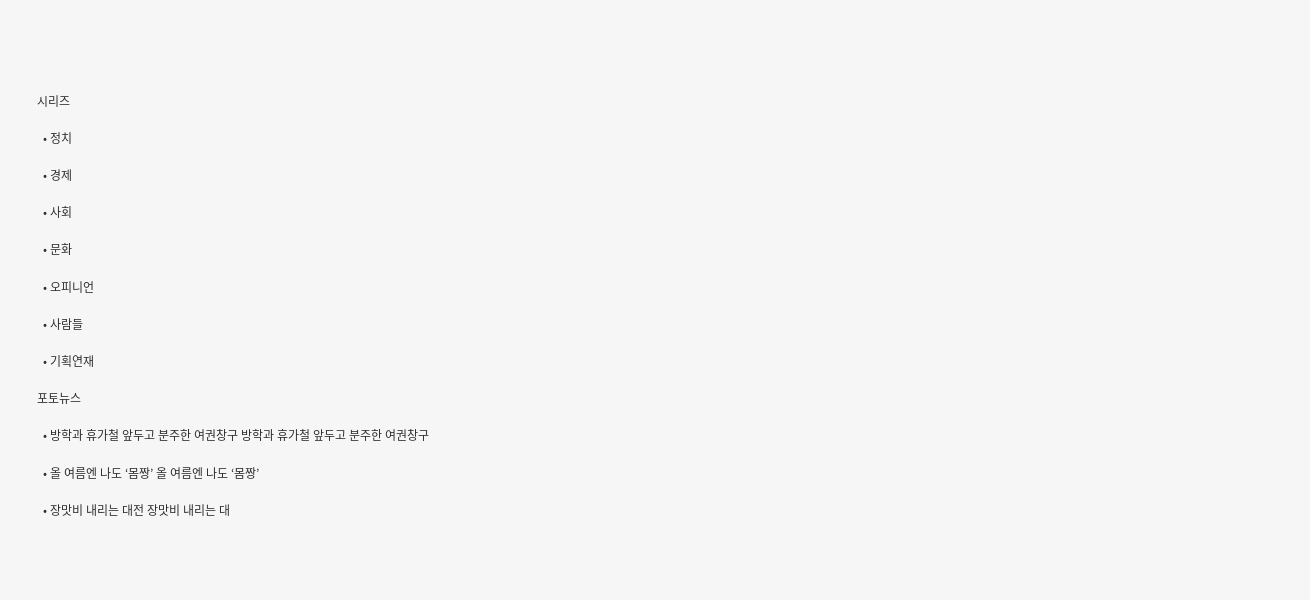시리즈

  • 정치

  • 경제

  • 사회

  • 문화

  • 오피니언

  • 사람들

  • 기획연재

포토뉴스

  • 방학과 휴가철 앞두고 분주한 여권창구 방학과 휴가철 앞두고 분주한 여권창구

  • 올 여름엔 나도 ‘몸짱’ 올 여름엔 나도 ‘몸짱’

  • 장맛비 내리는 대전 장맛비 내리는 대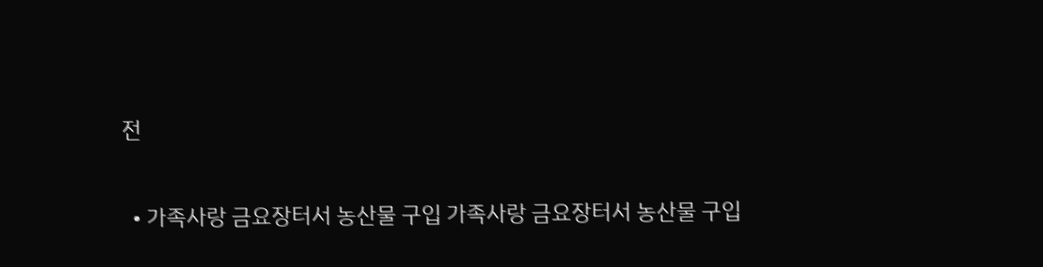전

  • 가족사랑 금요장터서 농산물 구입 가족사랑 금요장터서 농산물 구입